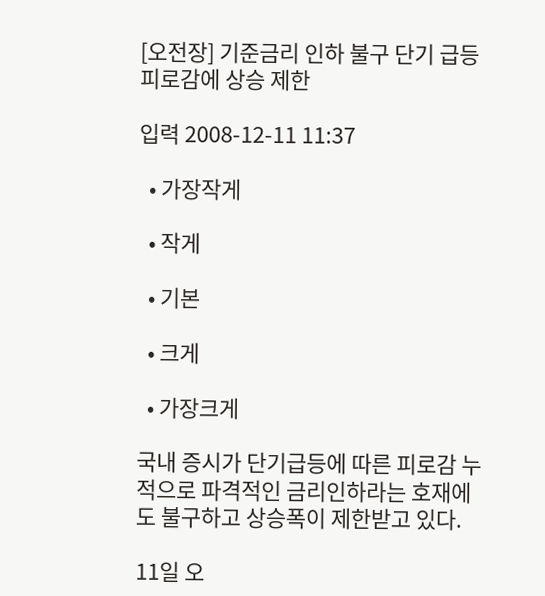[오전장] 기준금리 인하 불구 단기 급등 피로감에 상승 제한

입력 2008-12-11 11:37

  • 가장작게

  • 작게

  • 기본

  • 크게

  • 가장크게

국내 증시가 단기급등에 따른 피로감 누적으로 파격적인 금리인하라는 호재에도 불구하고 상승폭이 제한받고 있다.

11일 오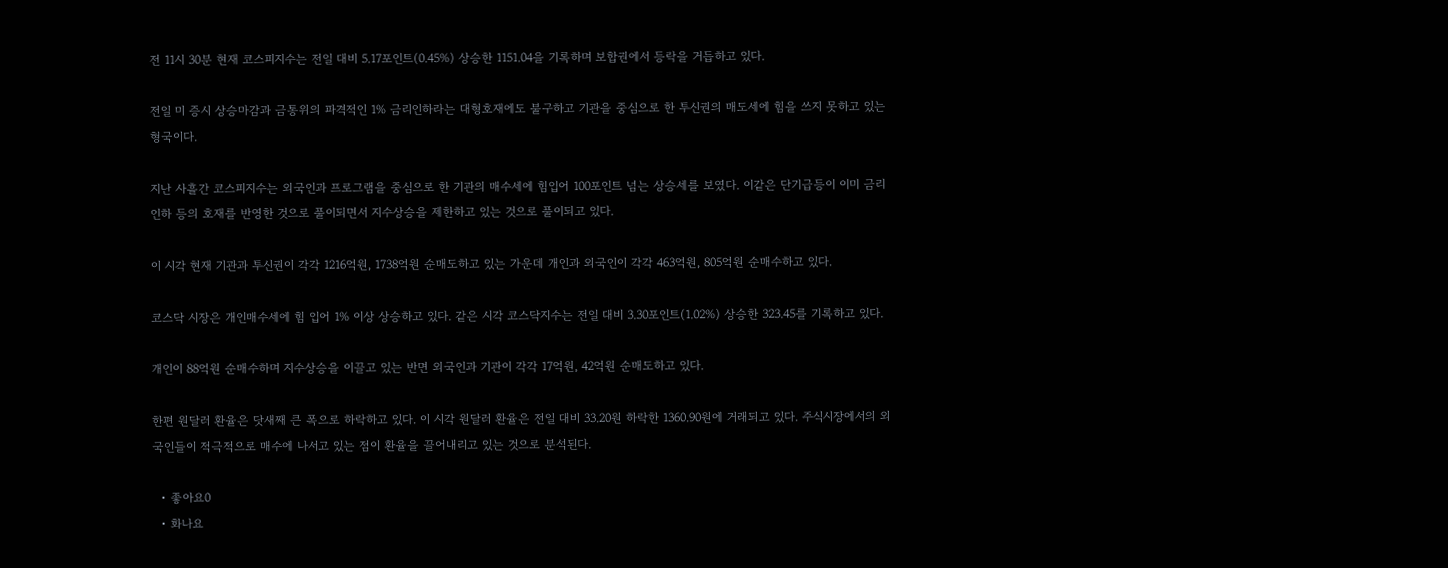전 11시 30분 현재 코스피지수는 전일 대비 5.17포인트(0.45%) 상승한 1151.04을 기록하며 보합권에서 등락을 거듭하고 있다.

전일 미 증시 상승마감과 금통위의 파격적인 1% 금리인하라는 대형호재에도 불구하고 기관을 중심으로 한 투신권의 매도세에 힘을 쓰지 못하고 있는 형국이다.

지난 사흘간 코스피지수는 외국인과 프로그램을 중심으로 한 기관의 매수세에 힘입어 100포인트 넘는 상승세를 보였다. 이같은 단기급등이 이미 금리인하 등의 호재를 반영한 것으로 풀이되면서 지수상승을 제한하고 있는 것으로 풀이되고 있다.

이 시각 현재 기관과 투신권이 각각 1216억원, 1738억원 순매도하고 있는 가운데 개인과 외국인이 각각 463억원, 805억원 순매수하고 있다.

코스닥 시장은 개인매수세에 힘 입어 1% 이상 상승하고 있다. 같은 시각 코스닥지수는 전일 대비 3.30포인트(1.02%) 상승한 323.45를 기록하고 있다.

개인이 88억원 순매수하며 지수상승을 이끌고 있는 반면 외국인과 기관이 각각 17억원, 42억원 순매도하고 있다.

한편 원달러 환율은 닷새째 큰 폭으로 하락하고 있다. 이 시각 원달러 환율은 전일 대비 33.20원 하락한 1360.90원에 거래되고 있다. 주식시장에서의 외국인들이 적극적으로 매수에 나서고 있는 점이 환율을 끌어내리고 있는 것으로 분석된다.

  • 좋아요0
  • 화나요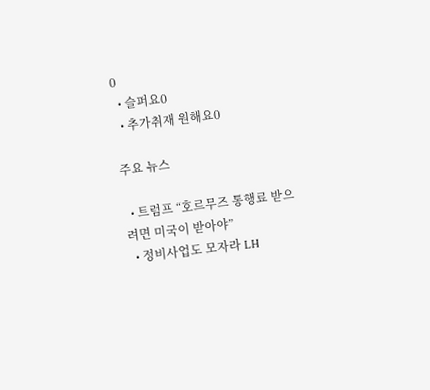0
  • 슬퍼요0
  • 추가취재 원해요0

주요 뉴스

  • 트럼프 “호르무즈 통행료 받으려면 미국이 받아야”
  • 정비사업도 모자라 LH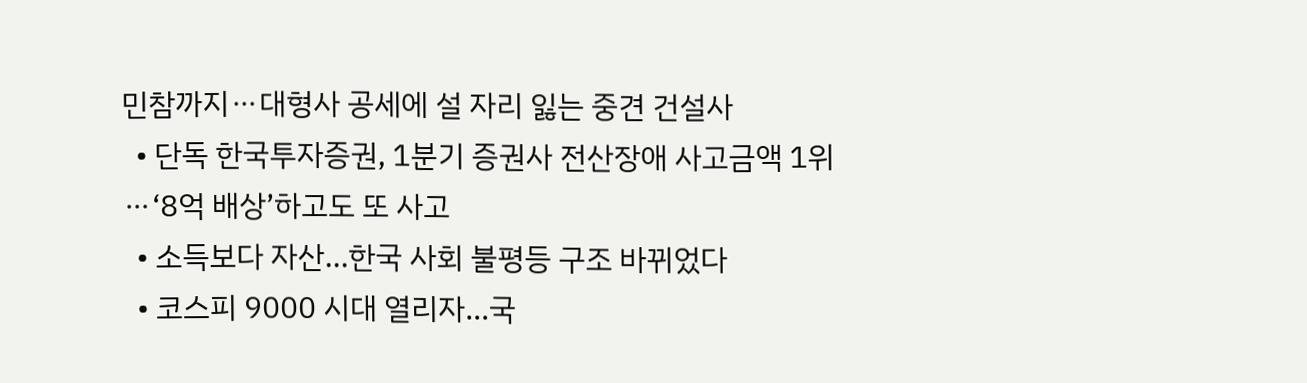민참까지⋯대형사 공세에 설 자리 잃는 중견 건설사
  • 단독 한국투자증권, 1분기 증권사 전산장애 사고금액 1위⋯‘8억 배상’하고도 또 사고
  • 소득보다 자산…한국 사회 불평등 구조 바뀌었다
  • 코스피 9000 시대 열리자…국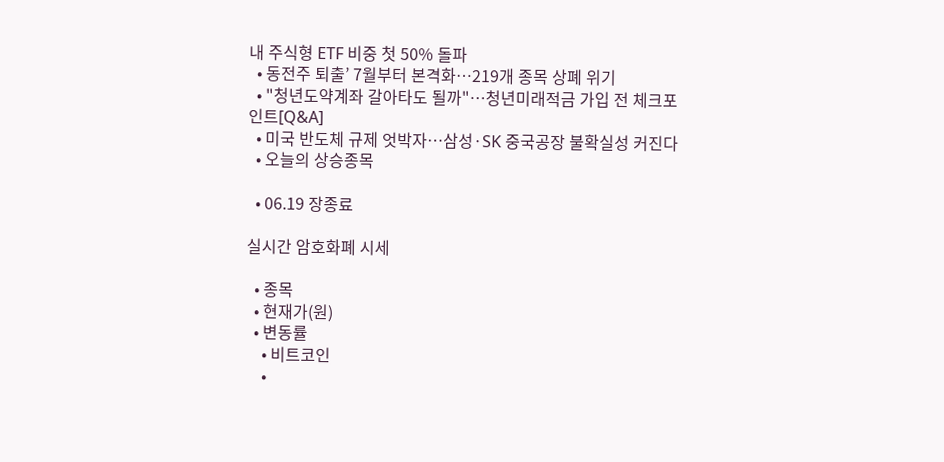내 주식형 ETF 비중 첫 50% 돌파
  • 동전주 퇴출’ 7월부터 본격화…219개 종목 상폐 위기
  • "청년도약계좌 갈아타도 될까"…청년미래적금 가입 전 체크포인트[Q&A]
  • 미국 반도체 규제 엇박자…삼성·SK 중국공장 불확실성 커진다
  • 오늘의 상승종목

  • 06.19 장종료

실시간 암호화폐 시세

  • 종목
  • 현재가(원)
  • 변동률
    • 비트코인
    •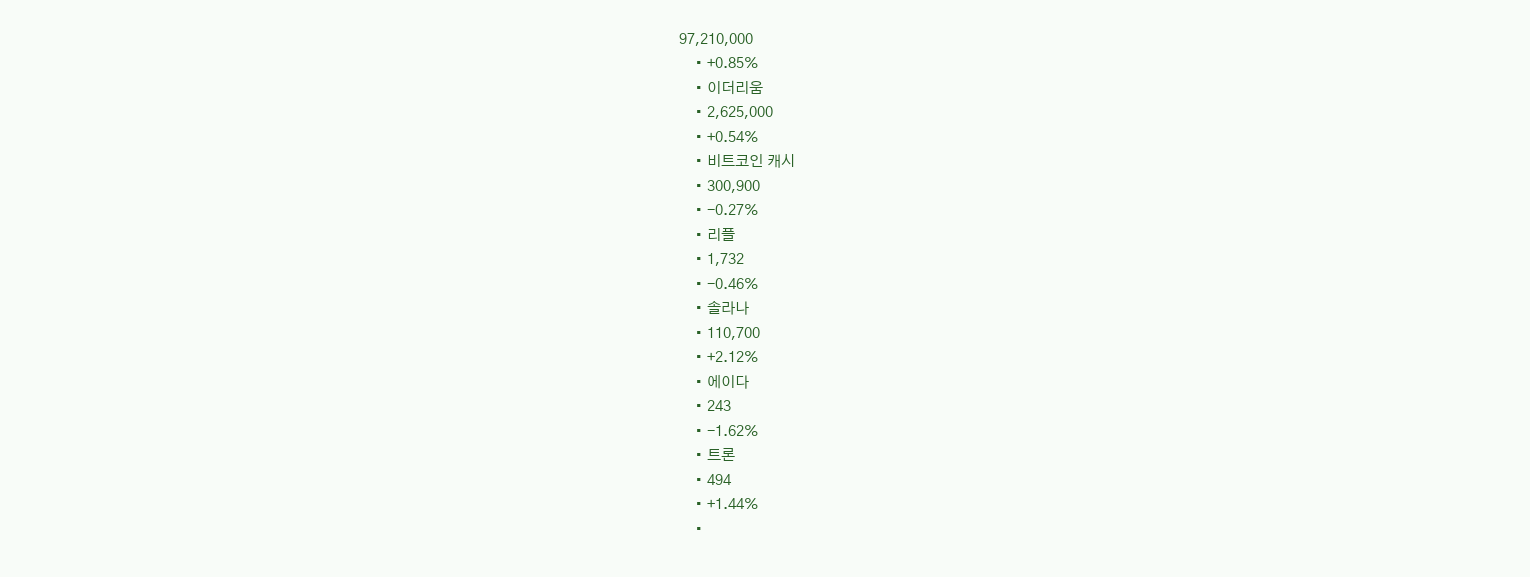97,210,000
    • +0.85%
    • 이더리움
    • 2,625,000
    • +0.54%
    • 비트코인 캐시
    • 300,900
    • -0.27%
    • 리플
    • 1,732
    • -0.46%
    • 솔라나
    • 110,700
    • +2.12%
    • 에이다
    • 243
    • -1.62%
    • 트론
    • 494
    • +1.44%
    •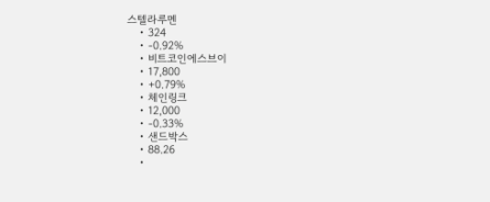스텔라루멘
    • 324
    • -0.92%
    • 비트코인에스브이
    • 17,800
    • +0.79%
    • 체인링크
    • 12,000
    • -0.33%
    • 샌드박스
    • 88.26
    •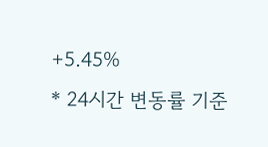+5.45%
* 24시간 변동률 기준